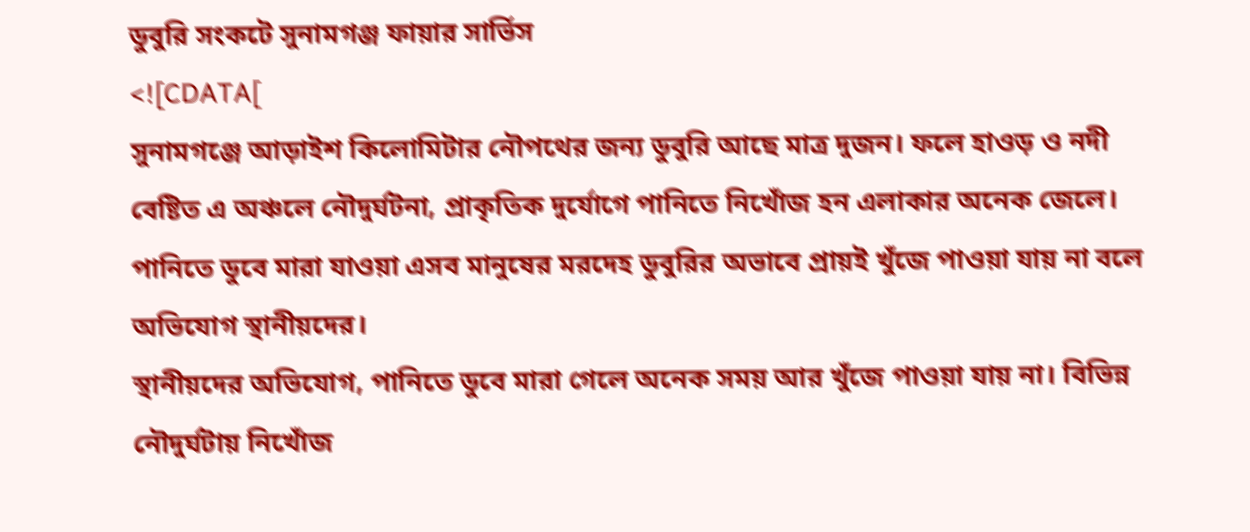ডুবুরি সংকটে সুনামগঞ্জ ফায়ার সার্ভিস
<![CDATA[
সুনামগঞ্জে আড়াইশ কিলোমিটার নৌপথের জন্য ডুবুরি আছে মাত্র দুজন। ফলে হাওড় ও নদী বেষ্টিত এ অঞ্চলে নৌদুর্ঘটনা, প্রাকৃতিক দুর্যোগে পানিতে নিখোঁজ হন এলাকার অনেক জেলে। পানিতে ডুবে মারা যাওয়া এসব মানুষের মরদেহ ডুবুরির অভাবে প্রায়ই খুঁজে পাওয়া যায় না বলে অভিযোগ স্থানীয়দের।
স্থানীয়দের অভিযোগ, পানিতে ডুবে মারা গেলে অনেক সময় আর খুঁজে পাওয়া যায় না। বিভিন্ন নৌদুর্ঘটায় নিখোঁজ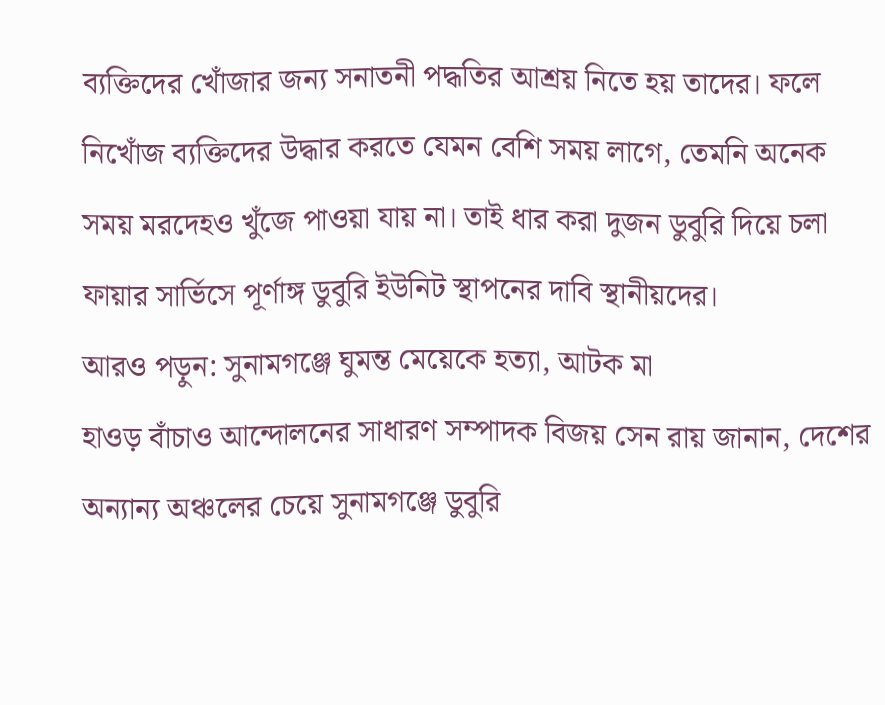ব্যক্তিদের খোঁজার জন্য সনাতনী পদ্ধতির আশ্রয় নিতে হয় তাদের। ফলে নিখোঁজ ব্যক্তিদের উদ্ধার করতে যেমন বেশি সময় লাগে, তেমনি অনেক সময় মরদেহও খুঁজে পাওয়া যায় না। তাই ধার করা দুজন ডুবুরি দিয়ে চলা ফায়ার সার্ভিসে পূর্ণাঙ্গ ডুবুরি ইউনিট স্থাপনের দাবি স্থানীয়দের।
আরও পড়ুন: সুনামগঞ্জে ঘুমন্ত মেয়েকে হত্যা, আটক মা
হাওড় বাঁচাও আন্দোলনের সাধারণ সম্পাদক বিজয় সেন রায় জানান, দেশের অন্যান্য অঞ্চলের চেয়ে সুনামগঞ্জে ডুবুরি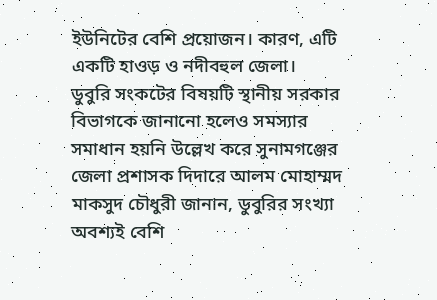ইউনিটের বেশি প্রয়োজন। কারণ, এটি একটি হাওড় ও নদীবহুল জেলা।
ডুবুরি সংকটের বিষয়টি স্থানীয় সরকার বিভাগকে জানানো হলেও সমস্যার সমাধান হয়নি উল্লেখ করে সুনামগঞ্জের জেলা প্রশাসক দিদারে আলম মোহাম্মদ মাকসুদ চৌধুরী জানান, ডুবুরির সংখ্যা অবশ্যই বেশি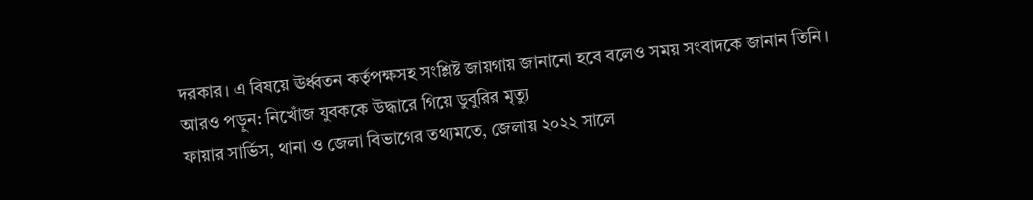দরকার। এ বিষয়ে ঊর্ধ্বতন কর্তৃপক্ষসহ সংশ্লিষ্ট জায়গায় জানানো হবে বলেও সময় সংবাদকে জানান তিনি।
আরও পড়ুন: নিখোঁজ যুবককে উদ্ধারে গিয়ে ডুবুরির মৃত্যু
ফায়ার সার্ভিস, থানা ও জেলা বিভাগের তথ্যমতে, জেলায় ২০২২ সালে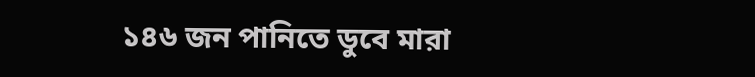১৪৬ জন পানিতে ডুবে মারা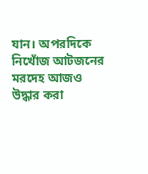যান। অপরদিকে নিখোঁজ আটজনের মরদেহ আজও উদ্ধার করা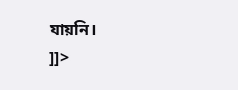যায়নি।
]]>